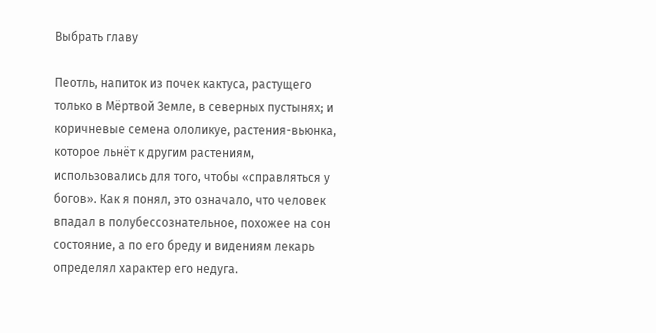Выбрать главу

Пеотль, напиток из почек кактуса, растущего только в Мёртвой Земле, в северных пустынях; и коричневые семена ололикуе, растения-вьюнка, которое льнёт к другим растениям, использовались для того, чтобы «справляться у богов». Как я понял, это означало, что человек впадал в полубессознательное, похожее на сон состояние, а по его бреду и видениям лекарь определял характер его недуга.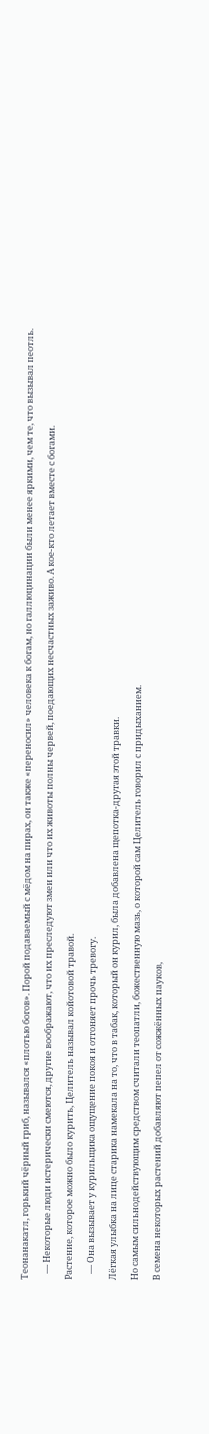Теонанакатл, горький чёрный гриб, назывался «плотью богов». Порой подаваемый с мёдом на пирах, он также «переносил» человека к богам, но галлюцинации были менее яркими, чем те, что вызывал пеотль.

   — Некоторые люди истерически смеются, другие воображают, что их преследуют змеи или что их животы полны червей, поедающих несчастных заживо. А кое-кто летает вместе с богами.

Растение, которое можно было курить, Целитель называл койотовой травой.

   — Она вызывает у курильщика ощущение покоя и отгоняет прочь тревогу.

Лёгкая улыбка на лице старика намекала на то, что в табак, который он курил, была добавлена щепотка-другая этой травки.

Но самым сильнодействующим средством считали теопатли, божественную мазь, о которой сам Целитель говорил с придыханием.

В семена некоторых растений добавляют пепел от сожжённых пауков,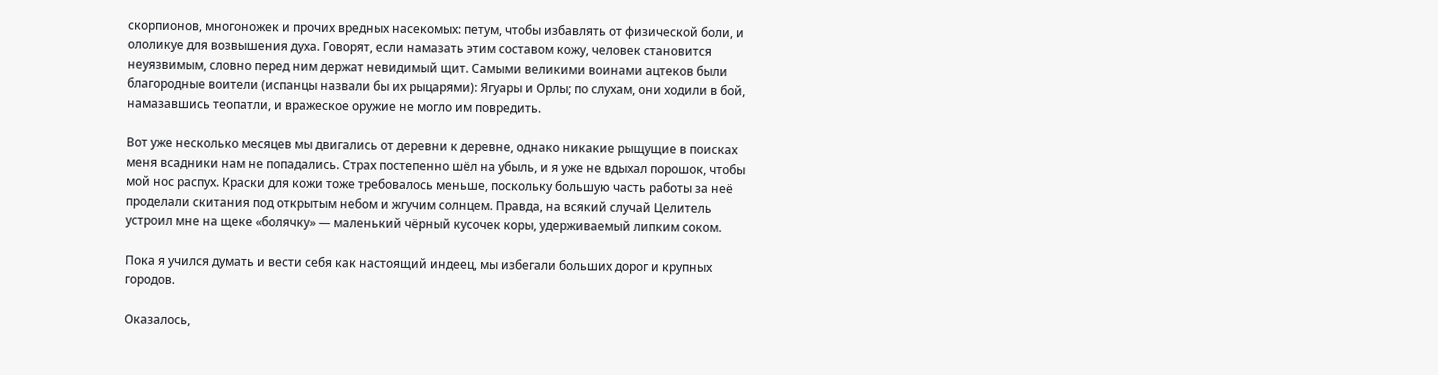скорпионов, многоножек и прочих вредных насекомых: петум, чтобы избавлять от физической боли, и ололикуе для возвышения духа. Говорят, если намазать этим составом кожу, человек становится неуязвимым, словно перед ним держат невидимый щит. Самыми великими воинами ацтеков были благородные воители (испанцы назвали бы их рыцарями): Ягуары и Орлы; по слухам, они ходили в бой, намазавшись теопатли, и вражеское оружие не могло им повредить.

Вот уже несколько месяцев мы двигались от деревни к деревне, однако никакие рыщущие в поисках меня всадники нам не попадались. Страх постепенно шёл на убыль, и я уже не вдыхал порошок, чтобы мой нос распух. Краски для кожи тоже требовалось меньше, поскольку большую часть работы за неё проделали скитания под открытым небом и жгучим солнцем. Правда, на всякий случай Целитель устроил мне на щеке «болячку» — маленький чёрный кусочек коры, удерживаемый липким соком.

Пока я учился думать и вести себя как настоящий индеец, мы избегали больших дорог и крупных городов.

Оказалось,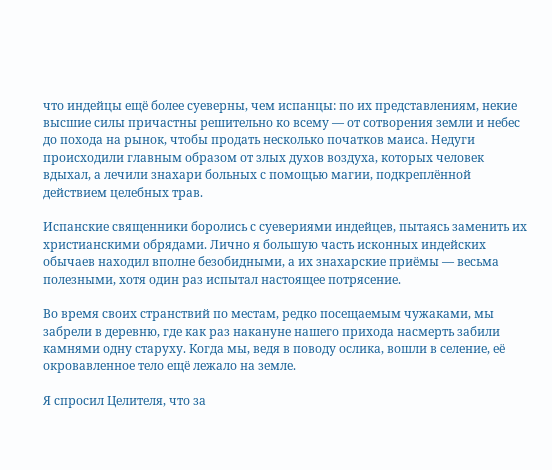что индейцы ещё более суеверны, чем испанцы: по их представлениям, некие высшие силы причастны решительно ко всему — от сотворения земли и небес до похода на рынок, чтобы продать несколько початков маиса. Недуги происходили главным образом от злых духов воздуха, которых человек вдыхал, а лечили знахари больных с помощью магии, подкреплённой действием целебных трав.

Испанские священники боролись с суевериями индейцев, пытаясь заменить их христианскими обрядами. Лично я большую часть исконных индейских обычаев находил вполне безобидными, а их знахарские приёмы — весьма полезными, хотя один раз испытал настоящее потрясение.

Во время своих странствий по местам, редко посещаемым чужаками, мы забрели в деревню, где как раз накануне нашего прихода насмерть забили камнями одну старуху. Когда мы, ведя в поводу ослика, вошли в селение, её окровавленное тело ещё лежало на земле.

Я спросил Целителя, что за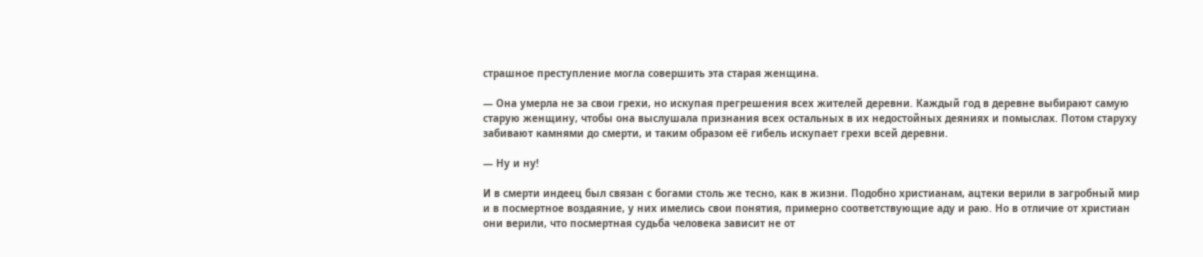страшное преступление могла совершить эта старая женщина.

— Она умерла не за свои грехи, но искупая прегрешения всех жителей деревни. Каждый год в деревне выбирают самую старую женщину, чтобы она выслушала признания всех остальных в их недостойных деяниях и помыслах. Потом старуху забивают камнями до смерти, и таким образом её гибель искупает грехи всей деревни.

— Ну и ну!

И в смерти индеец был связан с богами столь же тесно, как в жизни. Подобно христианам, ацтеки верили в загробный мир и в посмертное воздаяние, у них имелись свои понятия, примерно соответствующие аду и раю. Но в отличие от христиан они верили, что посмертная судьба человека зависит не от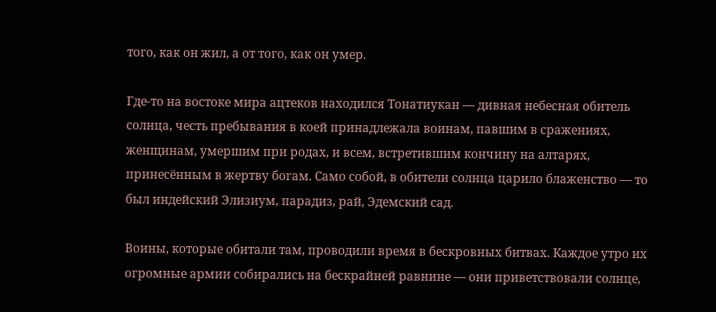того, как он жил, а от того, как он умер.

Где-то на востоке мира ацтеков находился Тонатиукан — дивная небесная обитель солнца, честь пребывания в коей принадлежала воинам, павшим в сражениях, женщинам, умершим при родах, и всем, встретившим кончину на алтарях, принесённым в жертву богам. Само собой, в обители солнца царило блаженство — то был индейский Элизиум, парадиз, рай, Эдемский сад.

Воины, которые обитали там, проводили время в бескровных битвах. Каждое утро их огромные армии собирались на бескрайней равнине — они приветствовали солнце,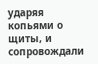ударяя копьями о щиты, и сопровождали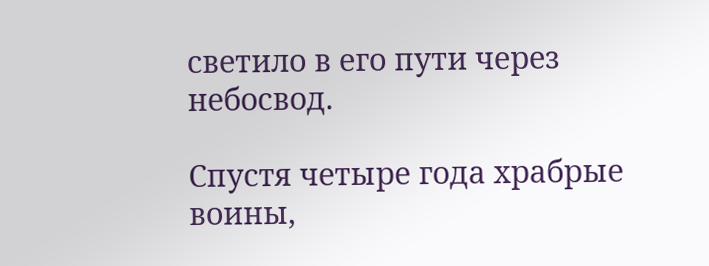светило в его пути через небосвод.

Спустя четыре года храбрые воины,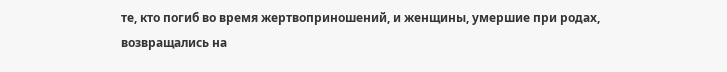те, кто погиб во время жертвоприношений, и женщины, умершие при родах, возвращались на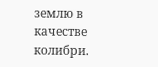землю в качестве колибри.